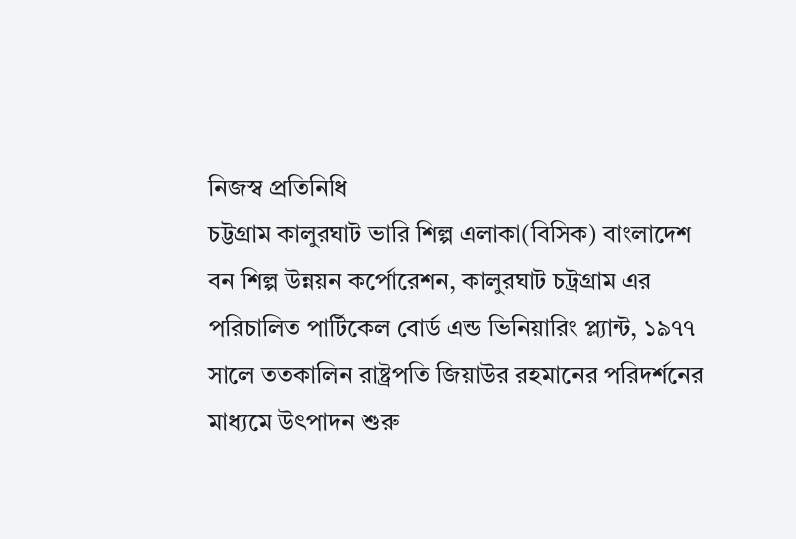নিজস্ব প্রতিনিধি
চট্টগ্রাম কালুরঘাট ভারি শিল্প এলাকা(বিসিক) বাংলাদেশ বন শিল্প উন্নয়ন কর্পোরেশন, কালুরঘাট চট্রগ্রাম এর পরিচালিত পার্টিকেল বোর্ড এন্ড ভিনিয়ারিং প্ল্যান্ট, ১৯৭৭ সালে ততকালিন রাষ্ট্রপতি জিয়াউর রহমানের পরিদর্শনের মাধ্যমে উৎপাদন শুরু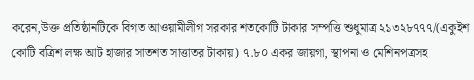করেন,উক্ত প্রতিষ্ঠানটিকে বিগত আওয়ামীলীগ সরকার শতকোটি টাকার সম্পত্তি শুধুমাত্র ২১৩২৮৭৭৭/(একুইশ কোটি বত্রিশ লক্ষ আট হাজার সাতশত সাত্তাতর টাকায়) ৭.৮০ একর জায়গা, স্থাপনা ও মেশিনপত্রসহ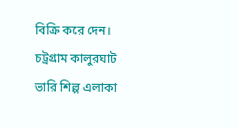বিক্রি করে দেন।
চট্রগ্রাম কালুরঘাট ভারি শিল্প এলাকা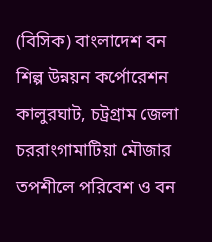(বিসিক) বাংলাদেশ বন শিল্প উন্নয়ন কর্পোরেশন কালুরঘাট, চট্রগ্রাম জেলা চররাংগামাটিয়া মৌজার তপশীলে পরিবেশ ও বন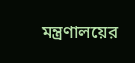মন্ত্রণালয়ের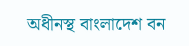অধীনস্থ বাংলাদেশ বন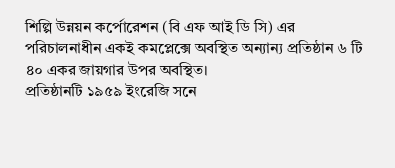শিল্পি উন্নয়ন কর্পোরেশন (বি এফ আই ডি সি) এর পরিচালনাধীন একই কমপ্লেক্সে অবস্থিত অন্যান্য প্রতিষ্ঠান ৬ টি ৪০ একর জায়গার উপর অবস্থিত।
প্রতিষ্ঠানটি ১৯৫৯ ইংরেজি সনে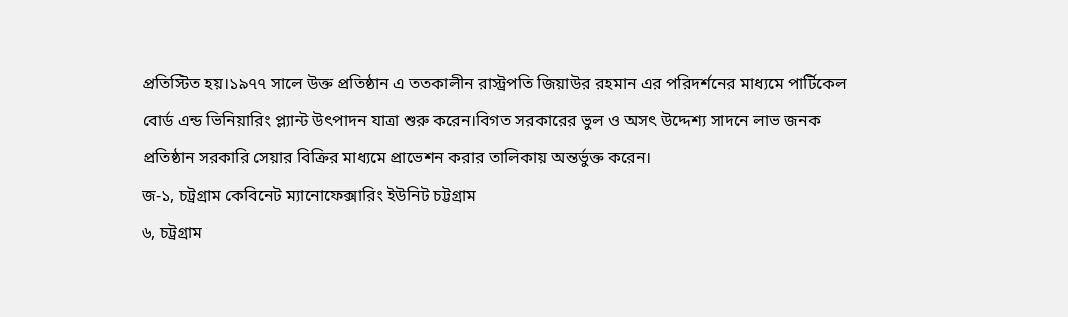প্রতিস্টিত হয়।১৯৭৭ সালে উক্ত প্রতিষ্ঠান এ ততকালীন রাস্ট্রপতি জিয়াউর রহমান এর পরিদর্শনের মাধ্যমে পার্টিকেল বোর্ড এন্ড ভিনিয়ারিং প্ল্যান্ট উৎপাদন যাত্রা শুরু করেন।বিগত সরকারের ভুল ও অসৎ উদ্দেশ্য সাদনে লাভ জনক প্রতিষ্ঠান সরকারি সেয়ার বিক্রির মাধ্যমে প্রাভেশন করার তালিকায় অন্তর্ভুক্ত করেন।
জ-১, চট্রগ্রাম কেবিনেট ম্যানোফেক্সারিং ইউনিট চট্টগ্রাম
৬, চট্রগ্রাম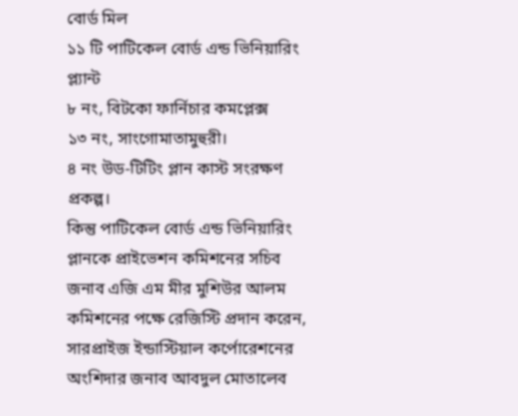বোর্ড মিল
১১ টি পাটিকেল বোর্ড এন্ড ভিনিয়ারিং প্ল্যান্ট
৮ নং, বিটকো ফার্নিচার কমপ্লেক্স
১৩ নং, সাংগোমাতামুহুরী।
৪ নং উড-টিটিং প্লান কাস্ট সংরক্ষণ প্রকল্প।
কিন্তু পাটিকেল বোর্ড এন্ড ভিনিয়ারিং প্লানকে প্রাইভেশন কমিশনের সচিব জনাব এজি এম মীর মুশিউর আলম কমিশনের পক্ষে রেজিস্টি প্রদান করেন, সারপ্রাইজ ইন্ডাস্টিয়াল কর্পোরেশনের অংশিদার জনাব আবদুল মোতালেব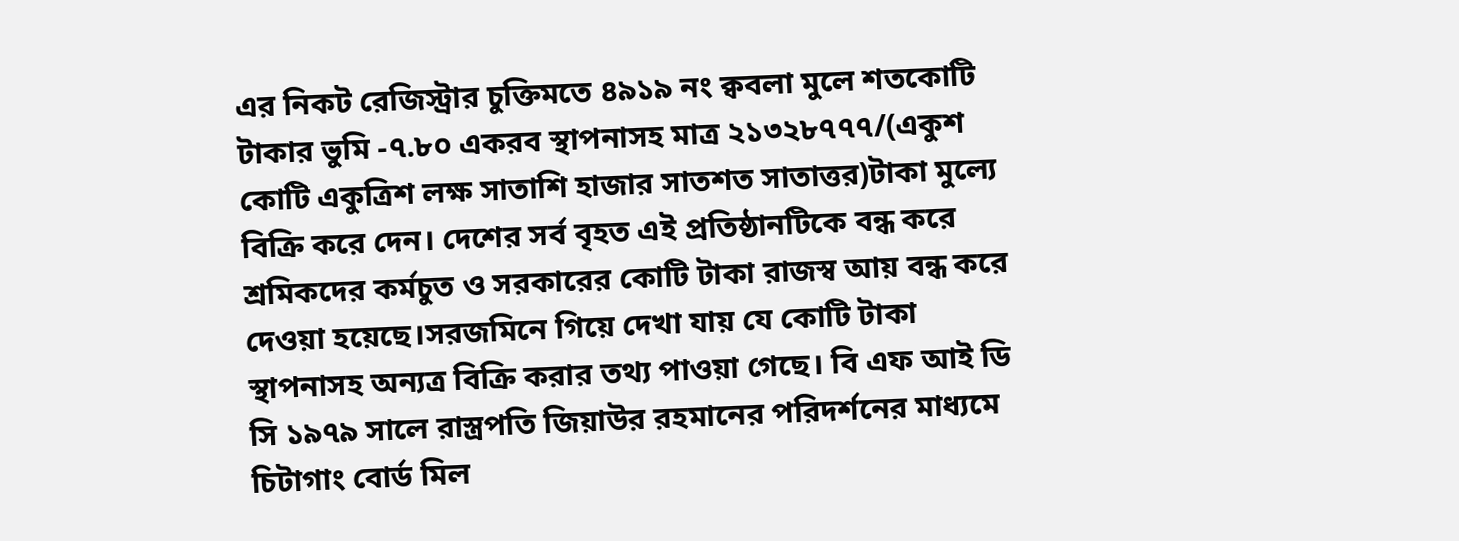এর নিকট রেজিস্ট্রার চুক্তিমতে ৪৯১৯ নং ক্ববলা মুলে শতকোটি টাকার ভুমি -৭.৮০ একরব স্থাপনাসহ মাত্র ২১৩২৮৭৭৭/(একুশ কোটি একুত্রিশ লক্ষ সাতাশি হাজার সাতশত সাতাত্তর)টাকা মুল্যে বিক্রি করে দেন। দেশের সর্ব বৃহত এই প্রতিষ্ঠানটিকে বন্ধ করে শ্রমিকদের কর্মচুত ও সরকারের কোটি টাকা রাজস্ব আয় বন্ধ করে দেওয়া হয়েছে।সরজমিনে গিয়ে দেখা যায় যে কোটি টাকা স্থাপনাসহ অন্যত্র বিক্রি করার তথ্য পাওয়া গেছে। বি এফ আই ডি সি ১৯৭৯ সালে রাস্ত্রপতি জিয়াউর রহমানের পরিদর্শনের মাধ্যমে চিটাগাং বোর্ড মিল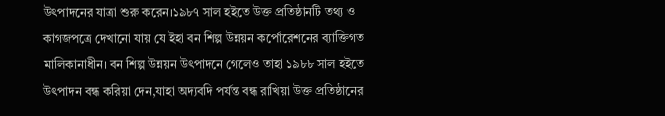উৎপাদনের যাত্রা শুরু করেন।১৯৮৭ সাল হইতে উক্ত প্রতিষ্ঠানটি তথ্য ও কাগজপত্রে দেখানো যায় যে ইহা বন শিল্প উন্নয়ন কর্পোরেশনের ব্যাক্তিগত মালিকানাধীন। বন শিল্প উন্নয়ন উৎপাদনে গেলেও তাহা ১৯৮৮ সাল হইতে উৎপাদন বন্ধ করিয়া দেন,যাহা অদ্যবদি পর্যন্ত বন্ধ রাখিয়া উক্ত প্রতিষ্ঠানের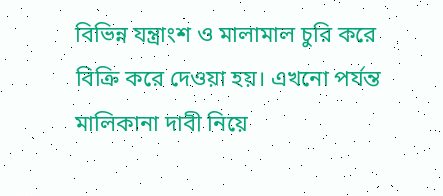বিভিন্ন যন্ত্রাংশ ও মালামাল চুরি করে বিক্রি করে দেওয়া হয়। এখনো পর্যন্ত মালিকানা দাবী নিয়ে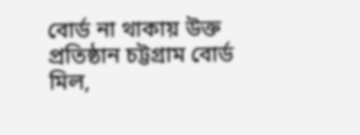বোর্ড না থাকায় উক্ত প্রতিষ্ঠান চট্টগ্রাম বোর্ড মিল,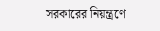সরকারের নিয়ন্ত্রণে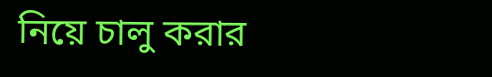নিয়ে চালু করার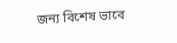জন্য বিশেষ ভাবে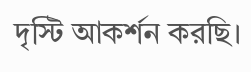দৃস্টি আকর্শন করছি।